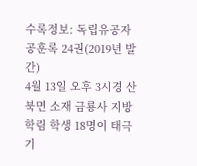수록정보: 독립유공자 공훈록 24권(2019년 발간)
4월 13일 오후 3시경 산북면 소재 금룡사 지방학림 학생 18명이 태극기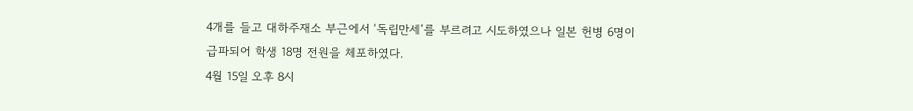4개를 들고 대하주재소 부근에서 ‘독립만세’를 부르려고 시도하였으나 일본 헌병 6명이 급파되어 학생 18명 전원을 체포하였다.
4월 15일 오후 8시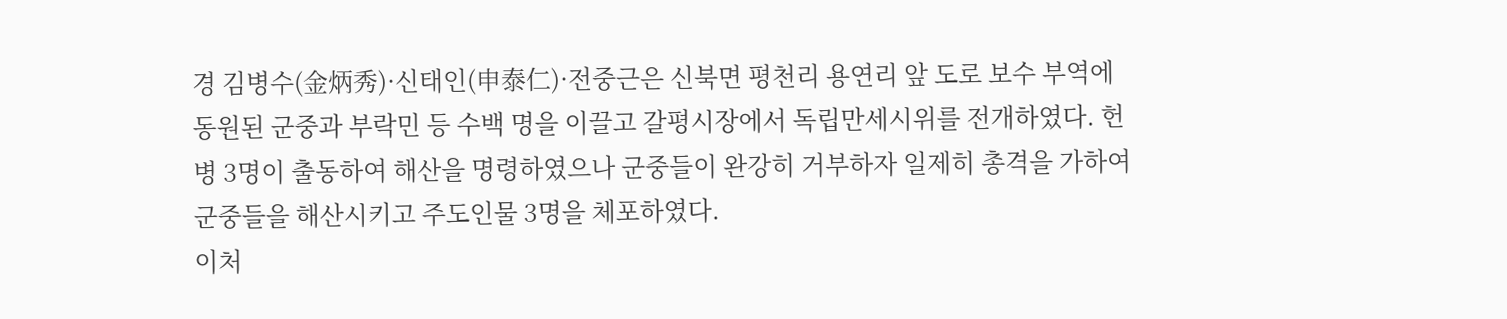경 김병수(金炳秀)·신태인(申泰仁)·전중근은 신북면 평천리 용연리 앞 도로 보수 부역에 동원된 군중과 부락민 등 수백 명을 이끌고 갈평시장에서 독립만세시위를 전개하였다. 헌병 3명이 출동하여 해산을 명령하였으나 군중들이 완강히 거부하자 일제히 총격을 가하여 군중들을 해산시키고 주도인물 3명을 체포하였다.
이처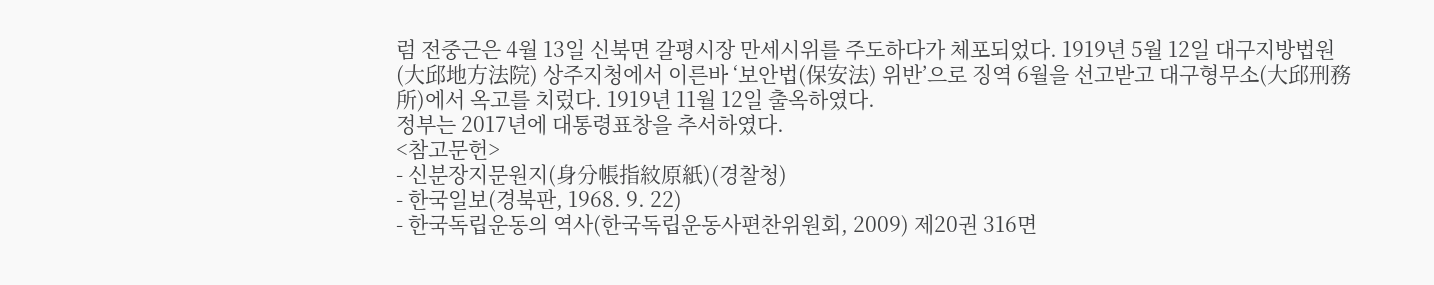럼 전중근은 4월 13일 신북면 갈평시장 만세시위를 주도하다가 체포되었다. 1919년 5월 12일 대구지방법원(大邱地方法院) 상주지청에서 이른바 ‘보안법(保安法) 위반’으로 징역 6월을 선고받고 대구형무소(大邱刑務所)에서 옥고를 치렀다. 1919년 11월 12일 출옥하였다.
정부는 2017년에 대통령표창을 추서하였다.
<참고문헌>
- 신분장지문원지(身分帳指紋原紙)(경찰청)
- 한국일보(경북판, 1968. 9. 22)
- 한국독립운동의 역사(한국독립운동사편찬위원회, 2009) 제20권 316면